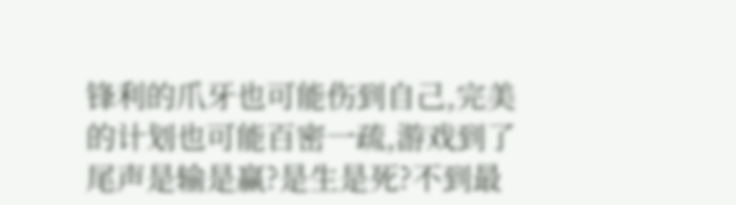锋利的爪牙也可能伤到自己,完美的计划也可能百密一疏,游戏到了尾声是输是赢?是生是死?不到最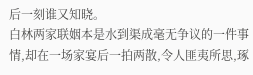后一刻谁又知晓。
白林两家联姻本是水到渠成毫无争议的一件事情,却在一场家宴后一拍两散,令人匪夷所思,琢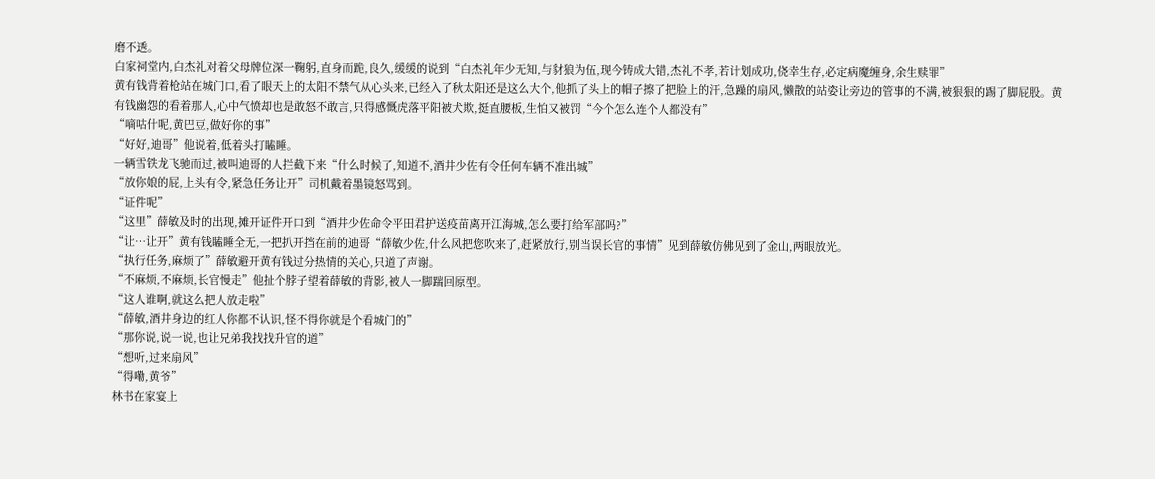磨不透。
白家祠堂内,白杰礼对着父母牌位深一鞠躬,直身而跪,良久,缓缓的说到“白杰礼年少无知,与豺狼为伍,现今铸成大错,杰礼不孝,若计划成功,侥幸生存,必定病魔缠身,余生赎罪”
黄有钱背着枪站在城门口,看了眼天上的太阳不禁气从心头来,已经入了秋太阳还是这么大个,他抓了头上的帽子擦了把脸上的汗,急躁的扇风,懒散的站姿让旁边的管事的不满,被狠狠的踢了脚屁股。黄有钱幽怨的看着那人,心中气愤却也是敢怒不敢言,只得感慨虎落平阳被犬欺,挺直腰板,生怕又被罚“今个怎么连个人都没有”
“嘀咕什呢,黄巴豆,做好你的事”
“好好,迪哥”他说着,低着头打瞌睡。
一辆雪铁龙飞驰而过,被叫迪哥的人拦截下来“什么时候了,知道不,酒井少佐有令任何车辆不准出城”
“放你娘的屁,上头有令,紧急任务让开”司机戴着墨镜怒骂到。
“证件呢”
“这里”薛敏及时的出现,摊开证件开口到“酒井少佐命令平田君护送疫苗离开江海城,怎么要打给军部吗?”
“让…让开”黄有钱瞌睡全无,一把扒开挡在前的迪哥“薛敏少佐,什么风把您吹来了,赶紧放行,别当误长官的事情”见到薛敏仿佛见到了金山,两眼放光。
“执行任务,麻烦了”薛敏避开黄有钱过分热情的关心,只道了声谢。
“不麻烦,不麻烦,长官慢走”他扯个脖子望着薛敏的背影,被人一脚踹回原型。
“这人谁啊,就这么把人放走啦”
“薛敏,酒井身边的红人你都不认识,怪不得你就是个看城门的”
“那你说,说一说,也让兄弟我找找升官的道”
“想听,过来扇风”
“得嘞,黄爷”
林书在家宴上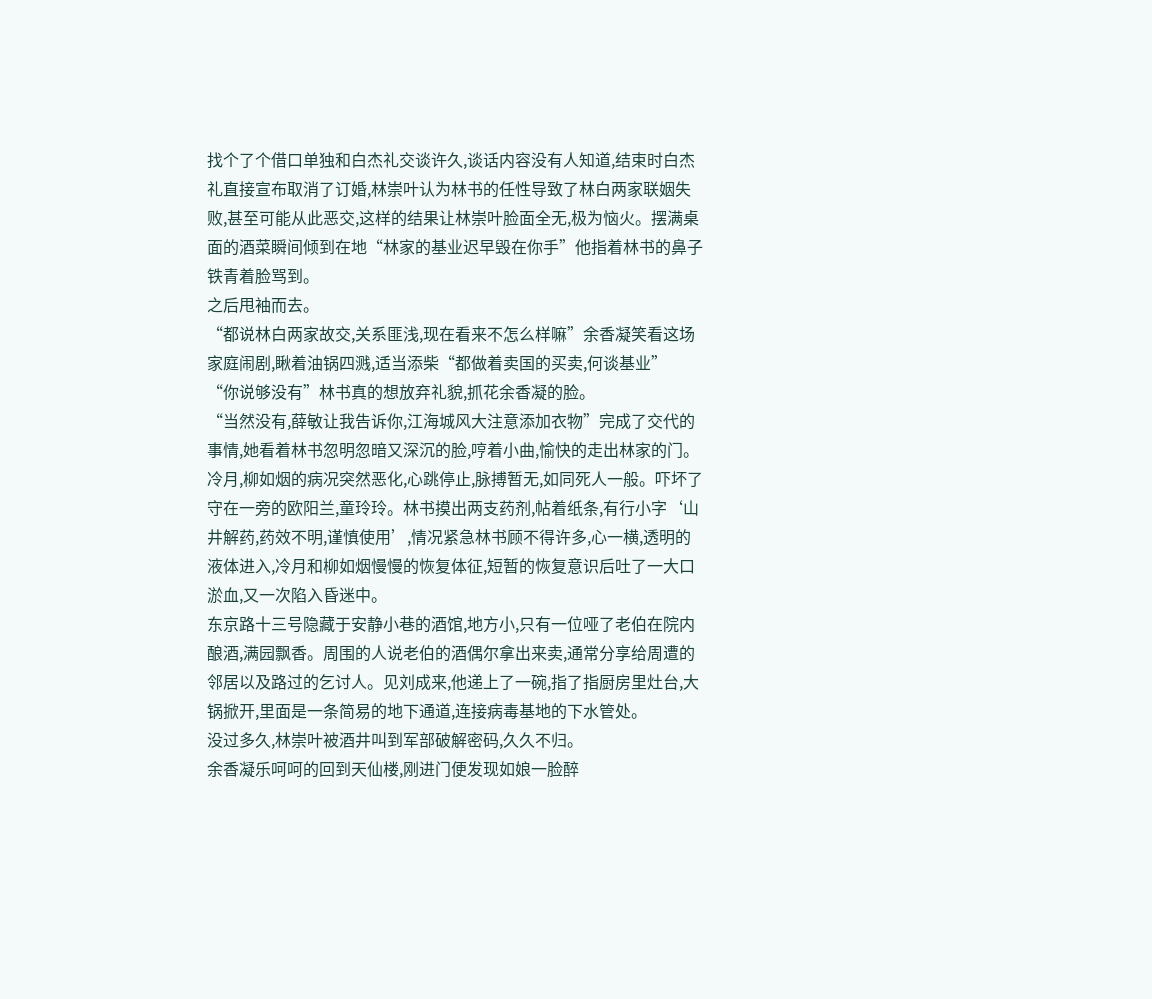找个了个借口单独和白杰礼交谈许久,谈话内容没有人知道,结束时白杰礼直接宣布取消了订婚,林崇叶认为林书的任性导致了林白两家联姻失败,甚至可能从此恶交,这样的结果让林崇叶脸面全无,极为恼火。摆满桌面的酒菜瞬间倾到在地“林家的基业迟早毁在你手”他指着林书的鼻子铁青着脸骂到。
之后甩袖而去。
“都说林白两家故交,关系匪浅,现在看来不怎么样嘛”余香凝笑看这场家庭闹剧,瞅着油锅四溅,适当添柴“都做着卖国的买卖,何谈基业”
“你说够没有”林书真的想放弃礼貌,抓花余香凝的脸。
“当然没有,薛敏让我告诉你,江海城风大注意添加衣物”完成了交代的事情,她看着林书忽明忽暗又深沉的脸,哼着小曲,愉快的走出林家的门。
冷月,柳如烟的病况突然恶化,心跳停止,脉搏暂无,如同死人一般。吓坏了守在一旁的欧阳兰,童玲玲。林书摸出两支药剂,帖着纸条,有行小字‘山井解药,药效不明,谨慎使用’,情况紧急林书顾不得许多,心一横,透明的液体进入,冷月和柳如烟慢慢的恢复体征,短暂的恢复意识后吐了一大口淤血,又一次陷入昏迷中。
东京路十三号隐藏于安静小巷的酒馆,地方小,只有一位哑了老伯在院内酿酒,满园飘香。周围的人说老伯的酒偶尔拿出来卖,通常分享给周遭的邻居以及路过的乞讨人。见刘成来,他递上了一碗,指了指厨房里灶台,大锅掀开,里面是一条简易的地下通道,连接病毒基地的下水管处。
没过多久,林崇叶被酒井叫到军部破解密码,久久不归。
余香凝乐呵呵的回到天仙楼,刚进门便发现如娘一脸醉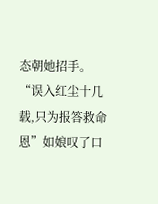态朝她招手。
“误入红尘十几载,只为报答救命恩”如娘叹了口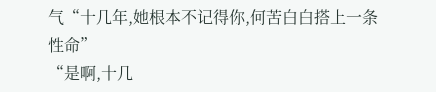气“十几年,她根本不记得你,何苦白白搭上一条性命”
“是啊,十几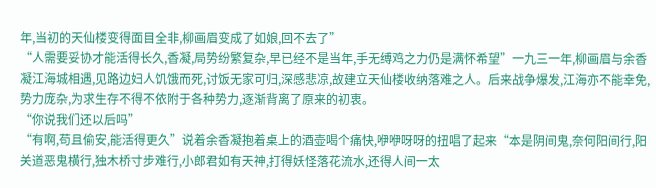年,当初的天仙楼变得面目全非,柳画眉变成了如娘,回不去了”
“人需要妥协才能活得长久,香凝,局势纷繁复杂,早已经不是当年,手无缚鸡之力仍是满怀希望”一九三一年,柳画眉与余香凝江海城相遇,见路边妇人饥饿而死,讨饭无家可归,深感悲凉,故建立天仙楼收纳落难之人。后来战争爆发,江海亦不能幸免,势力庞杂,为求生存不得不依附于各种势力,逐渐背离了原来的初衷。
“你说我们还以后吗”
“有啊,苟且偷安,能活得更久”说着余香凝抱着桌上的酒壶喝个痛快,咿咿呀呀的扭唱了起来“本是阴间鬼,奈何阳间行,阳关道恶鬼横行,独木桥寸步难行,小郎君如有天神,打得妖怪落花流水,还得人间一太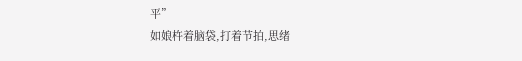平”
如娘杵着脑袋,打着节拍,思绪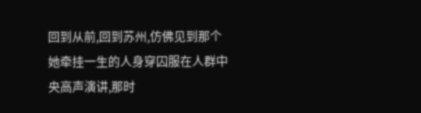回到从前,回到苏州,仿佛见到那个她牵挂一生的人身穿囚服在人群中央高声演讲,那时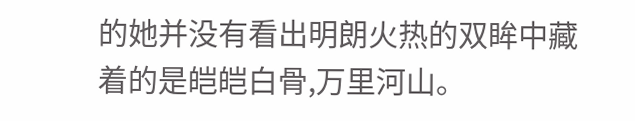的她并没有看出明朗火热的双眸中藏着的是皑皑白骨,万里河山。